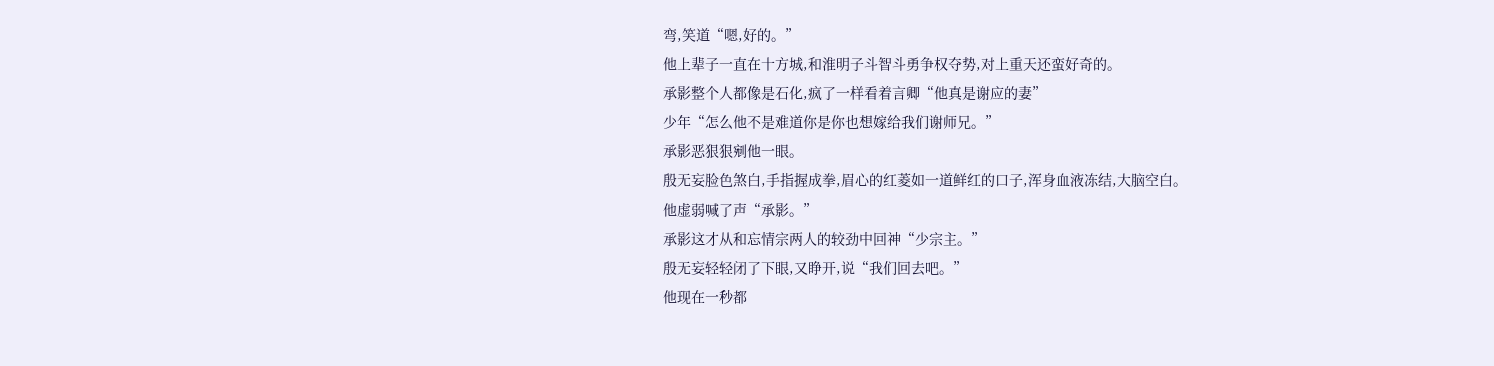弯,笑道“嗯,好的。”
他上辈子一直在十方城,和淮明子斗智斗勇争权夺势,对上重天还蛮好奇的。
承影整个人都像是石化,疯了一样看着言卿“他真是谢应的妻”
少年“怎么他不是难道你是你也想嫁给我们谢师兄。”
承影恶狠狠剜他一眼。
殷无妄脸色煞白,手指握成拳,眉心的红菱如一道鲜红的口子,浑身血液冻结,大脑空白。
他虚弱喊了声“承影。”
承影这才从和忘情宗两人的较劲中回神“少宗主。”
殷无妄轻轻闭了下眼,又睁开,说“我们回去吧。”
他现在一秒都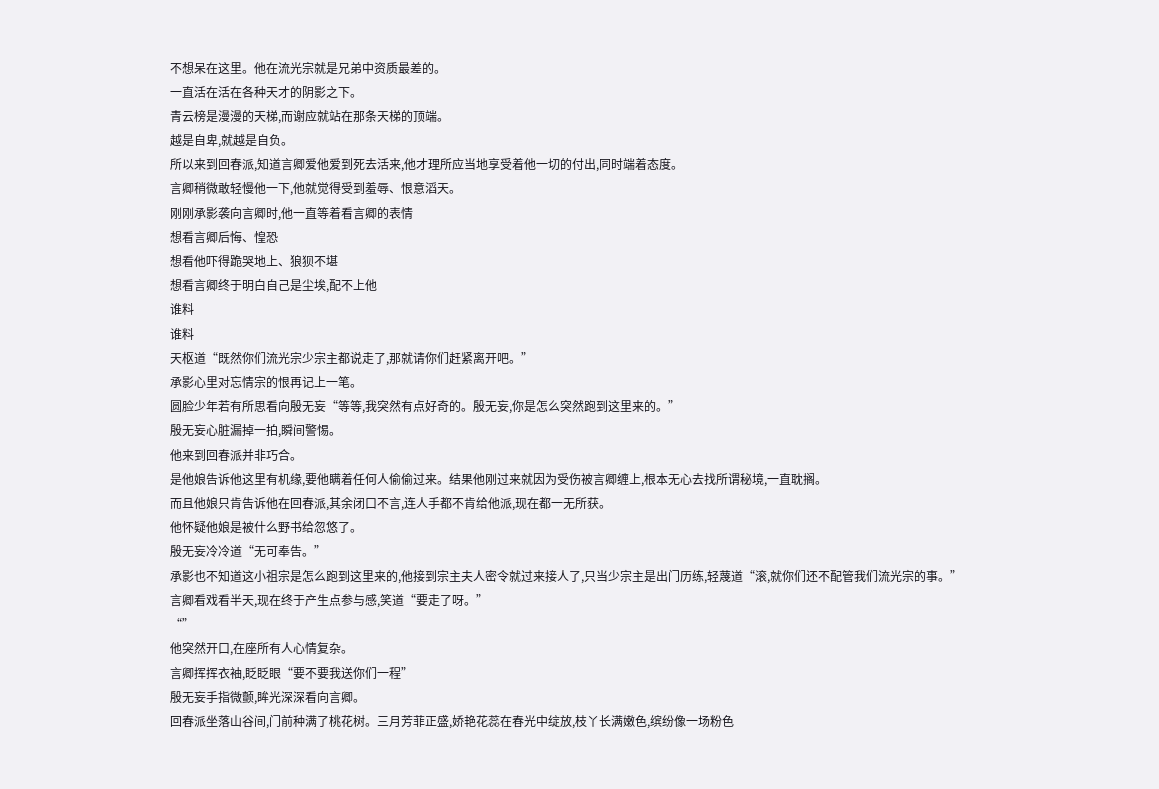不想呆在这里。他在流光宗就是兄弟中资质最差的。
一直活在活在各种天才的阴影之下。
青云榜是漫漫的天梯,而谢应就站在那条天梯的顶端。
越是自卑,就越是自负。
所以来到回春派,知道言卿爱他爱到死去活来,他才理所应当地享受着他一切的付出,同时端着态度。
言卿稍微敢轻慢他一下,他就觉得受到羞辱、恨意滔天。
刚刚承影袭向言卿时,他一直等着看言卿的表情
想看言卿后悔、惶恐
想看他吓得跪哭地上、狼狈不堪
想看言卿终于明白自己是尘埃,配不上他
谁料
谁料
天枢道“既然你们流光宗少宗主都说走了,那就请你们赶紧离开吧。”
承影心里对忘情宗的恨再记上一笔。
圆脸少年若有所思看向殷无妄“等等,我突然有点好奇的。殷无妄,你是怎么突然跑到这里来的。”
殷无妄心脏漏掉一拍,瞬间警惕。
他来到回春派并非巧合。
是他娘告诉他这里有机缘,要他瞒着任何人偷偷过来。结果他刚过来就因为受伤被言卿缠上,根本无心去找所谓秘境,一直耽搁。
而且他娘只肯告诉他在回春派,其余闭口不言,连人手都不肯给他派,现在都一无所获。
他怀疑他娘是被什么野书给忽悠了。
殷无妄冷冷道“无可奉告。”
承影也不知道这小祖宗是怎么跑到这里来的,他接到宗主夫人密令就过来接人了,只当少宗主是出门历练,轻蔑道“滚,就你们还不配管我们流光宗的事。”
言卿看戏看半天,现在终于产生点参与感,笑道“要走了呀。”
“”
他突然开口,在座所有人心情复杂。
言卿挥挥衣袖,眨眨眼“要不要我送你们一程”
殷无妄手指微颤,眸光深深看向言卿。
回春派坐落山谷间,门前种满了桃花树。三月芳菲正盛,娇艳花蕊在春光中绽放,枝丫长满嫩色,缤纷像一场粉色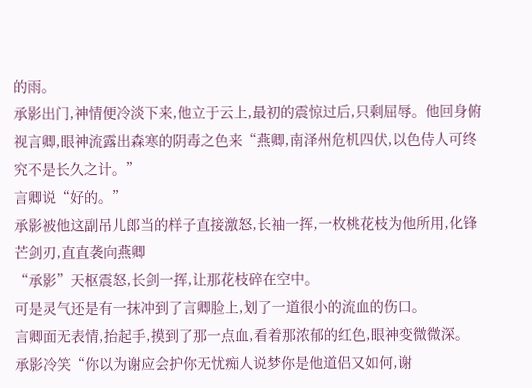的雨。
承影出门,神情便冷淡下来,他立于云上,最初的震惊过后,只剩屈辱。他回身俯视言卿,眼神流露出森寒的阴毒之色来“燕卿,南泽州危机四伏,以色侍人可终究不是长久之计。”
言卿说“好的。”
承影被他这副吊儿郎当的样子直接激怒,长袖一挥,一枚桃花枝为他所用,化锋芒剑刃,直直袭向燕卿
“承影”天枢震怒,长剑一挥,让那花枝碎在空中。
可是灵气还是有一抹冲到了言卿脸上,划了一道很小的流血的伤口。
言卿面无表情,抬起手,摸到了那一点血,看着那浓郁的红色,眼神变微微深。
承影冷笑“你以为谢应会护你无忧痴人说梦你是他道侣又如何,谢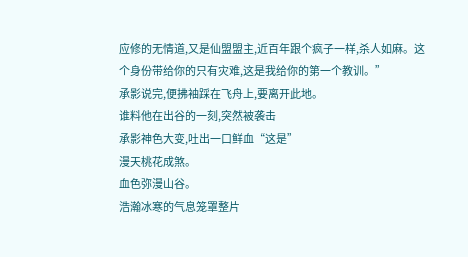应修的无情道,又是仙盟盟主,近百年跟个疯子一样,杀人如麻。这个身份带给你的只有灾难,这是我给你的第一个教训。”
承影说完,便拂袖踩在飞舟上,要离开此地。
谁料他在出谷的一刻,突然被袭击
承影神色大变,吐出一口鲜血“这是”
漫天桃花成煞。
血色弥漫山谷。
浩瀚冰寒的气息笼罩整片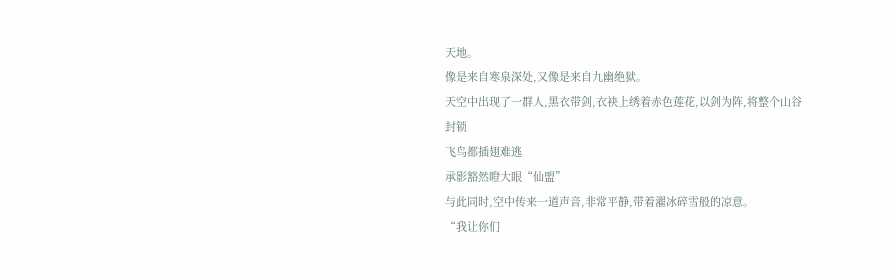天地。
像是来自寒泉深处,又像是来自九幽绝狱。
天空中出现了一群人,黑衣带剑,衣袂上绣着赤色莲花,以剑为阵,将整个山谷封锁
飞鸟都插翅难逃
承影豁然瞪大眼“仙盟”
与此同时,空中传来一道声音,非常平静,带着濯冰碎雪般的凉意。
“我让你们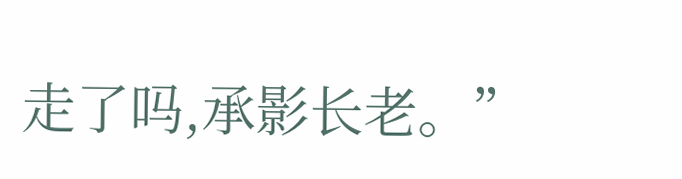走了吗,承影长老。”